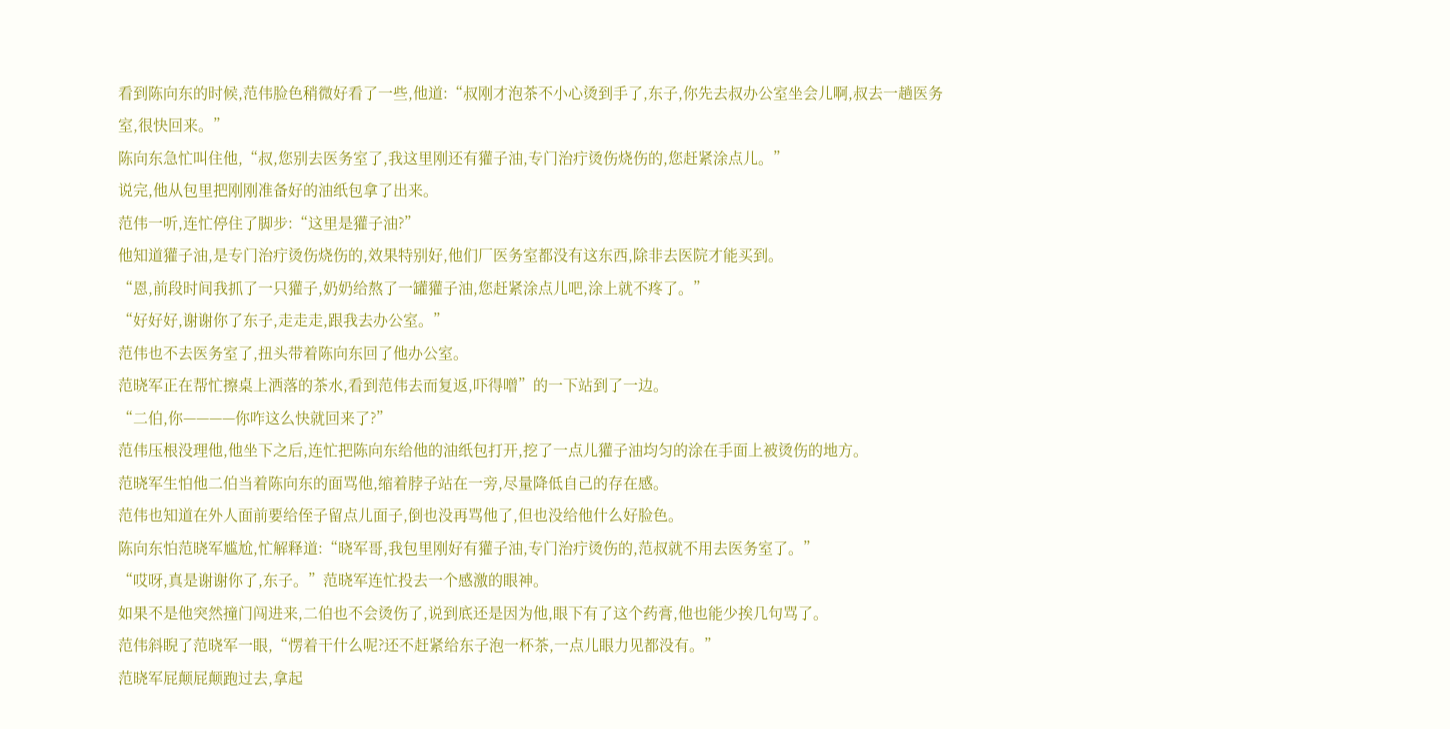看到陈向东的时候,范伟脸色稍微好看了一些,他道:“叔刚才泡茶不小心烫到手了,东子,你先去叔办公室坐会儿啊,叔去一趟医务室,很快回来。”
陈向东急忙叫住他,“叔,您别去医务室了,我这里刚还有獾子油,专门治疔烫伤烧伤的,您赶紧涂点儿。”
说完,他从包里把刚刚准备好的油纸包拿了出来。
范伟一听,连忙停住了脚步:“这里是獾子油?”
他知道獾子油,是专门治疔烫伤烧伤的,效果特别好,他们厂医务室都没有这东西,除非去医院才能买到。
“恩,前段时间我抓了一只獾子,奶奶给熬了一罐獾子油,您赶紧涂点儿吧,涂上就不疼了。”
“好好好,谢谢你了东子,走走走,跟我去办公室。”
范伟也不去医务室了,扭头带着陈向东回了他办公室。
范晓军正在帮忙擦桌上洒落的茶水,看到范伟去而复返,吓得噌”的一下站到了一边。
“二伯,你————你咋这么快就回来了?”
范伟压根没理他,他坐下之后,连忙把陈向东给他的油纸包打开,挖了一点儿獾子油均匀的涂在手面上被烫伤的地方。
范晓军生怕他二伯当着陈向东的面骂他,缩着脖子站在一旁,尽量降低自己的存在感。
范伟也知道在外人面前要给侄子留点儿面子,倒也没再骂他了,但也没给他什么好脸色。
陈向东怕范晓军尴尬,忙解释道:“晓军哥,我包里刚好有獾子油,专门治疔烫伤的,范叔就不用去医务室了。”
“哎呀,真是谢谢你了,东子。”范晓军连忙投去一个感激的眼神。
如果不是他突然撞门闯进来,二伯也不会烫伤了,说到底还是因为他,眼下有了这个药膏,他也能少挨几句骂了。
范伟斜睨了范晓军一眼,“愣着干什么呢?还不赶紧给东子泡一杯茶,一点儿眼力见都没有。”
范晓军屁颠屁颠跑过去,拿起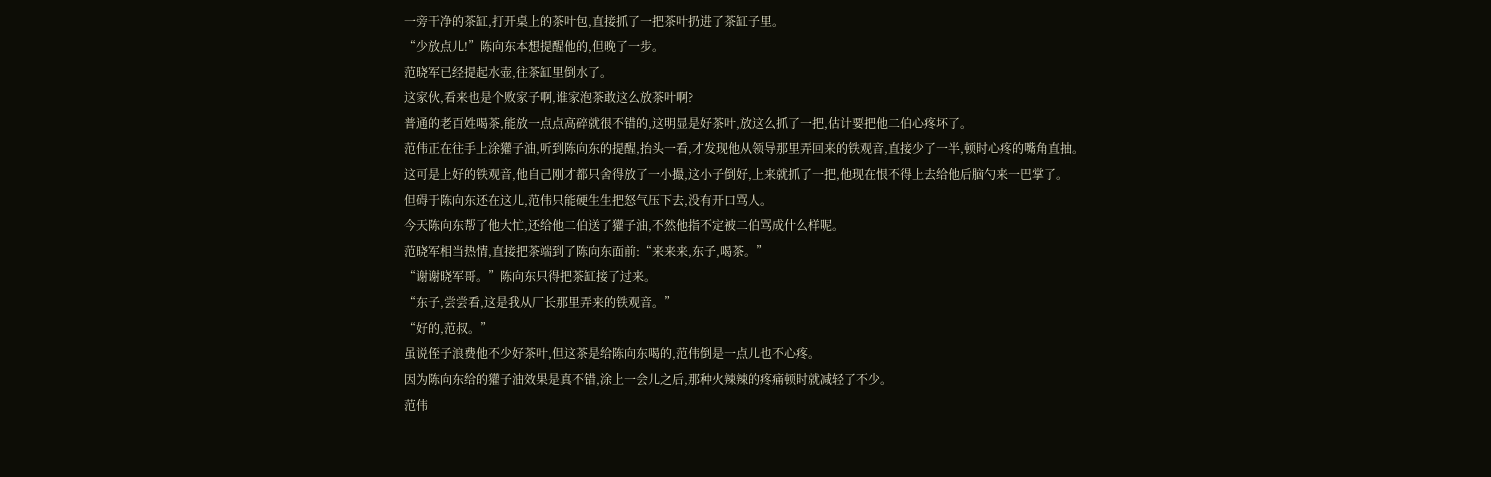一旁干净的茶缸,打开桌上的茶叶包,直接抓了一把茶叶扔进了茶缸子里。
“少放点儿!”陈向东本想提醒他的,但晚了一步。
范晓军已经提起水壶,往茶缸里倒水了。
这家伙,看来也是个败家子啊,谁家泡茶敢这么放茶叶啊?
普通的老百姓喝茶,能放一点点高碎就很不错的,这明显是好茶叶,放这么抓了一把,估计要把他二伯心疼坏了。
范伟正在往手上涂獾子油,听到陈向东的提醒,抬头一看,才发现他从领导那里弄回来的铁观音,直接少了一半,顿时心疼的嘴角直抽。
这可是上好的铁观音,他自己刚才都只舍得放了一小撮,这小子倒好,上来就抓了一把,他现在恨不得上去给他后脑勺来一巴掌了。
但碍于陈向东还在这儿,范伟只能硬生生把怒气压下去,没有开口骂人。
今天陈向东帮了他大忙,还给他二伯送了獾子油,不然他指不定被二伯骂成什么样呢。
范晓军相当热情,直接把茶端到了陈向东面前:“来来来,东子,喝茶。”
“谢谢晓军哥。”陈向东只得把茶缸接了过来。
“东子,尝尝看,这是我从厂长那里弄来的铁观音。”
“好的,范叔。”
虽说侄子浪费他不少好茶叶,但这茶是给陈向东喝的,范伟倒是一点儿也不心疼。
因为陈向东给的獾子油效果是真不错,涂上一会儿之后,那种火辣辣的疼痛顿时就减轻了不少。
范伟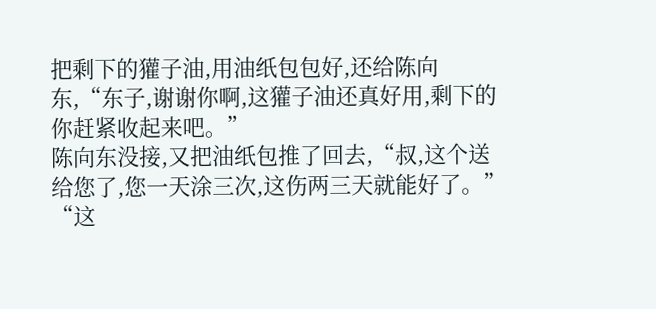把剩下的獾子油,用油纸包包好,还给陈向东,“东子,谢谢你啊,这獾子油还真好用,剩下的你赶紧收起来吧。”
陈向东没接,又把油纸包推了回去,“叔,这个送给您了,您一天涂三次,这伤两三天就能好了。”
“这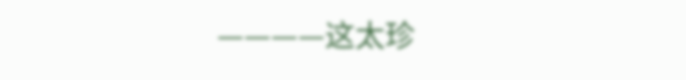————这太珍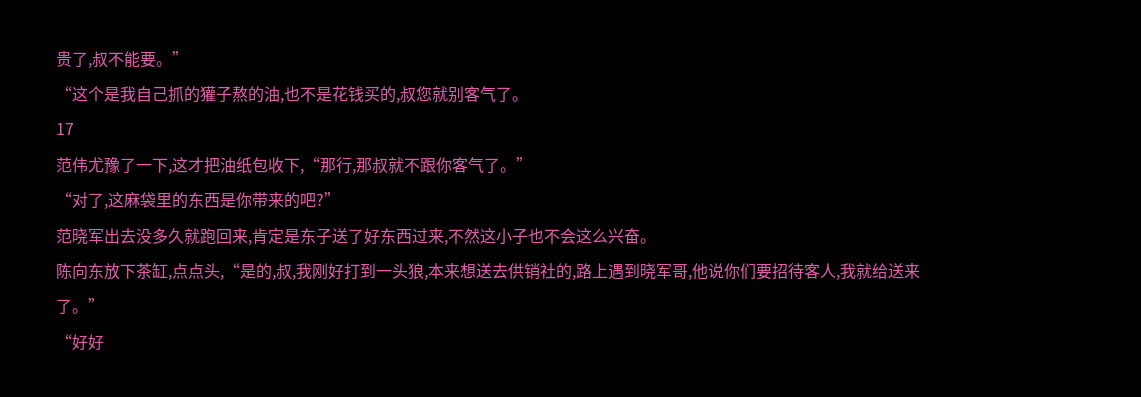贵了,叔不能要。”
“这个是我自己抓的獾子熬的油,也不是花钱买的,叔您就别客气了。
17
范伟尤豫了一下,这才把油纸包收下,“那行,那叔就不跟你客气了。”
“对了,这麻袋里的东西是你带来的吧?”
范晓军出去没多久就跑回来,肯定是东子送了好东西过来,不然这小子也不会这么兴奋。
陈向东放下茶缸,点点头,“是的,叔,我刚好打到一头狼,本来想送去供销社的,路上遇到晓军哥,他说你们要招待客人,我就给送来了。”
“好好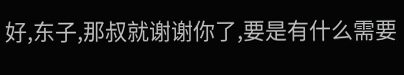好,东子,那叔就谢谢你了,要是有什么需要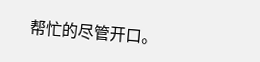帮忙的尽管开口。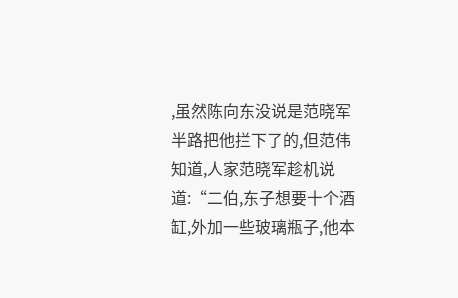,虽然陈向东没说是范晓军半路把他拦下了的,但范伟知道,人家范晓军趁机说道:“二伯,东子想要十个酒缸,外加一些玻璃瓶子,他本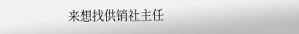来想找供销社主任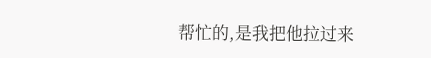帮忙的,是我把他拉过来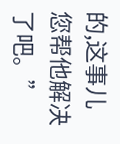的,这事儿您帮他解决了吧。”